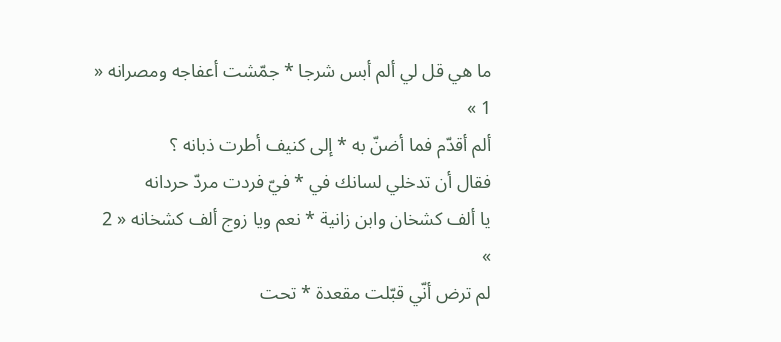ما هي قل لي ألم أبس شرجا * جمّشت أعفاجه ومصرانه « 1 »
ألم أقدّم فما أضنّ به * إلى كنيف أطرت ذبانه ؟
فقال أن تدخلي لسانك في * فيّ فردت مردّ حردانه
يا ألف كشخان وابن زانية * نعم ويا زوج ألف كشخانه « 2 »
لم ترض أنّي قبّلت مقعدة * تحت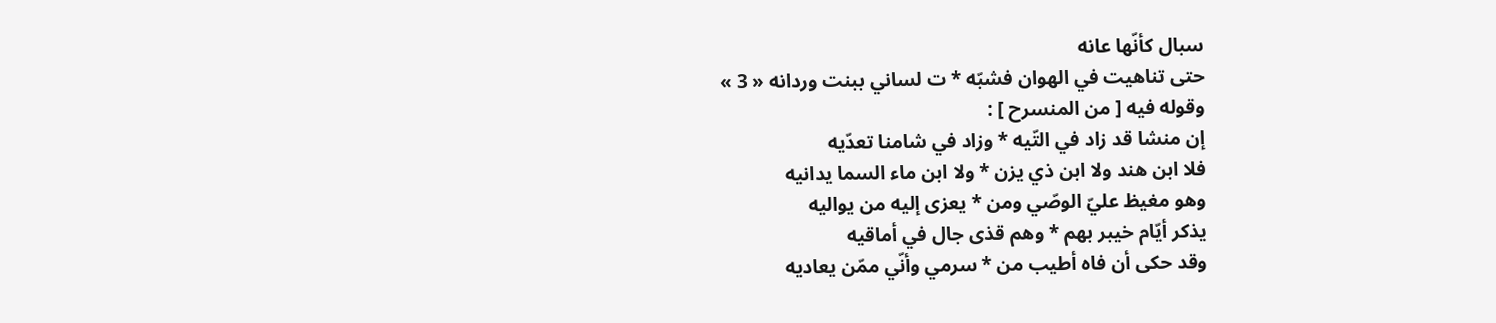سبال كأنّها عانه
حتى تناهيت في الهوان فشبّه * ت لساني ببنت وردانه « 3 »
وقوله فيه [ من المنسرح ] :
إن منشا قد زاد في التّيه * وزاد في شامنا تعدّيه
فلا ابن هند ولا ابن ذي يزن * ولا ابن ماء السما يدانيه
وهو مغيظ عليّ الوصّي ومن * يعزى إليه من يواليه
يذكر أيّام خيبر بهم * وهم قذى جال في أماقيه
وقد حكى أن فاه أطيب من * سرمي وأنّي ممّن يعاديه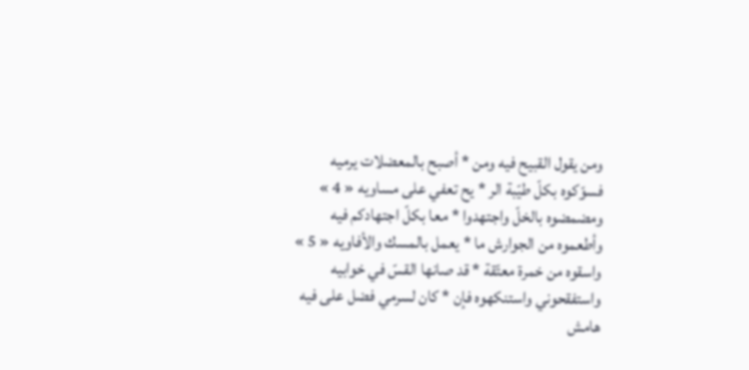ومن يقول القبيح فيه ومن * أصبح بالمعضلات يرميه
فسوّكوه بكلّ طيّبة الر * يح تعفي على مساويه « 4 »
ومضمضوه بالخلّ واجتهدوا * معا بكلّ اجتهادكم فيه
وأطعموه من الجوارش ما * يعمل بالمسك والأفاويه « 5 »
واسقوه من خمرة معتّقة * قد صانها القسّ في خوابيه
واستفقحوني واستنكهوه فإن * كان لسرمي فضل على فيه
هامش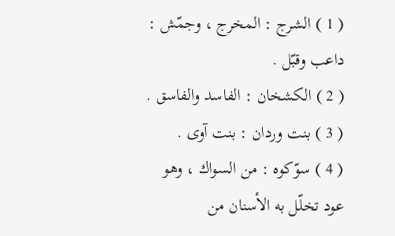( 1 ) الشرج : المخرج ، وجمّش : داعب وقبّل .
( 2 ) الكشخان : الفاسد والفاسق .
( 3 ) بنت وردان : بنت آوى .
( 4 ) سوّكوه : من السواك ، وهو عود تخلّل به الأسنان من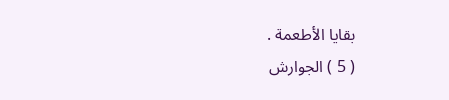بقايا الأطعمة .
( 5 ) الجوارش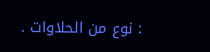: نوع من الحلاوات .